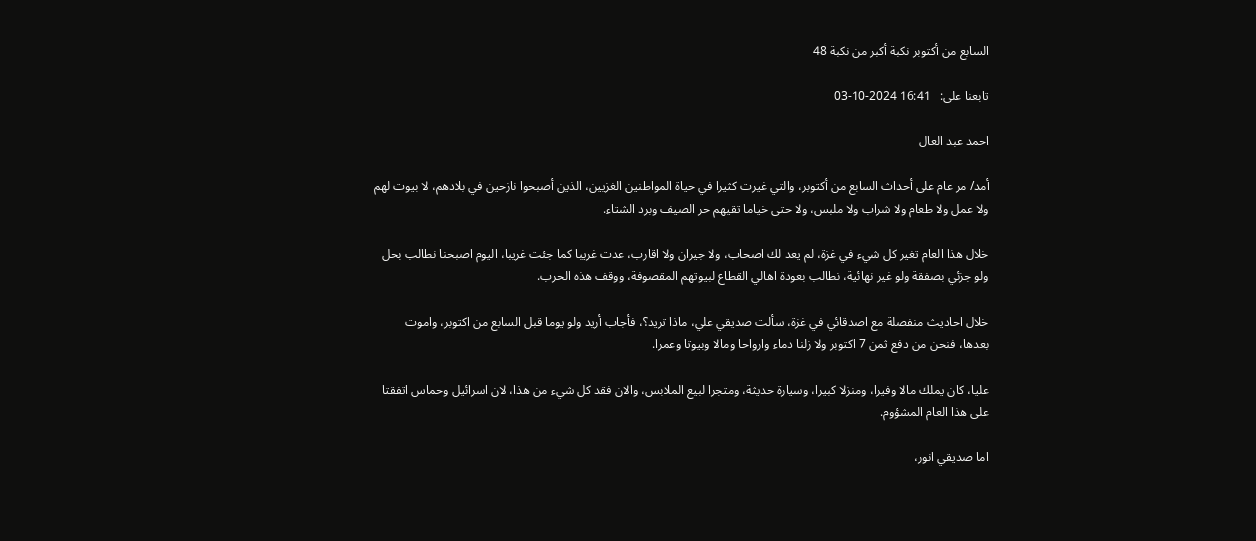السابع من أكتوبر نكبة أكبر من نكبة 48

تابعنا على:   16:41 2024-10-03

احمد عبد العال

أمد/ مر عام على أحداث السابع من أكتوبر، والتي غيرت كثيرا في حياة المواطنين الغزيين، الذين أصبحوا نازحين في بلادهم، لا بيوت لهم ولا عمل ولا طعام ولا شراب ولا ملبس، ولا حتى خياما تقيهم حر الصيف وبرد الشتاء.

خلال هذا العام تغير كل شيء في غزة، لم يعد لك اصحاب، ولا جيران ولا اقارب، عدت غريبا كما جئت غريبا، اليوم اصبحنا نطالب بحل ولو جزئي بصفقة ولو غير نهائية، نطالب بعودة اهالي القطاع لبيوتهم المقصوفة، ووقف هذه الحرب.

خلال احاديث منفصلة مع اصدقائي في غزة، سألت صديقي علي، ماذا تريد؟، فأجاب أريد ولو يوما قبل السابع من اكتوبر، واموت بعدها، فنحن من دفع ثمن 7 اكتوبر ولا زلنا دماء وارواحا ومالا وبيوتا وعمرا.

عليا، كان يملك مالا وفيرا، ومنزلا كبيرا، وسيارة حديثة، ومتجرا لبيع الملابس، والان فقد كل شيء من هذا، لان اسرائيل وحماس اتفقتا على هذا العام المشؤوم.

اما صديقي انور،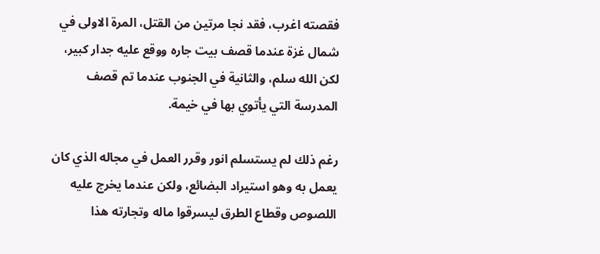فقصته اغرب، فقد نجا مرتين من القتل، المرة الاولى في شمال غزة عندما قصف بيت جاره ووقع عليه جدار كبير، لكن الله سلم، والثانية في الجنوب عندما تم قصف المدرسة التي يأتوي بها في خيمة.

رغم ذلك لم يستسلم انور وقرر العمل في مجاله الذي كان يعمل به وهو استيراد البضائع، ولكن عندما يخرج عليه اللصوص وقطاع الطرق ليسرقوا ماله وتجارته هذا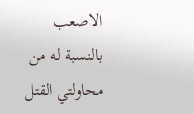الاصعب بالنسبة له من محاولتي القتل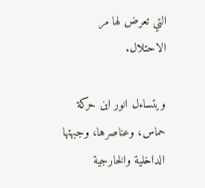التي تعرض لها مر الاحتلال.

ويتساءل انور اين حركة حماس، وعناصرها، وجبهتها الداخلية والخارجية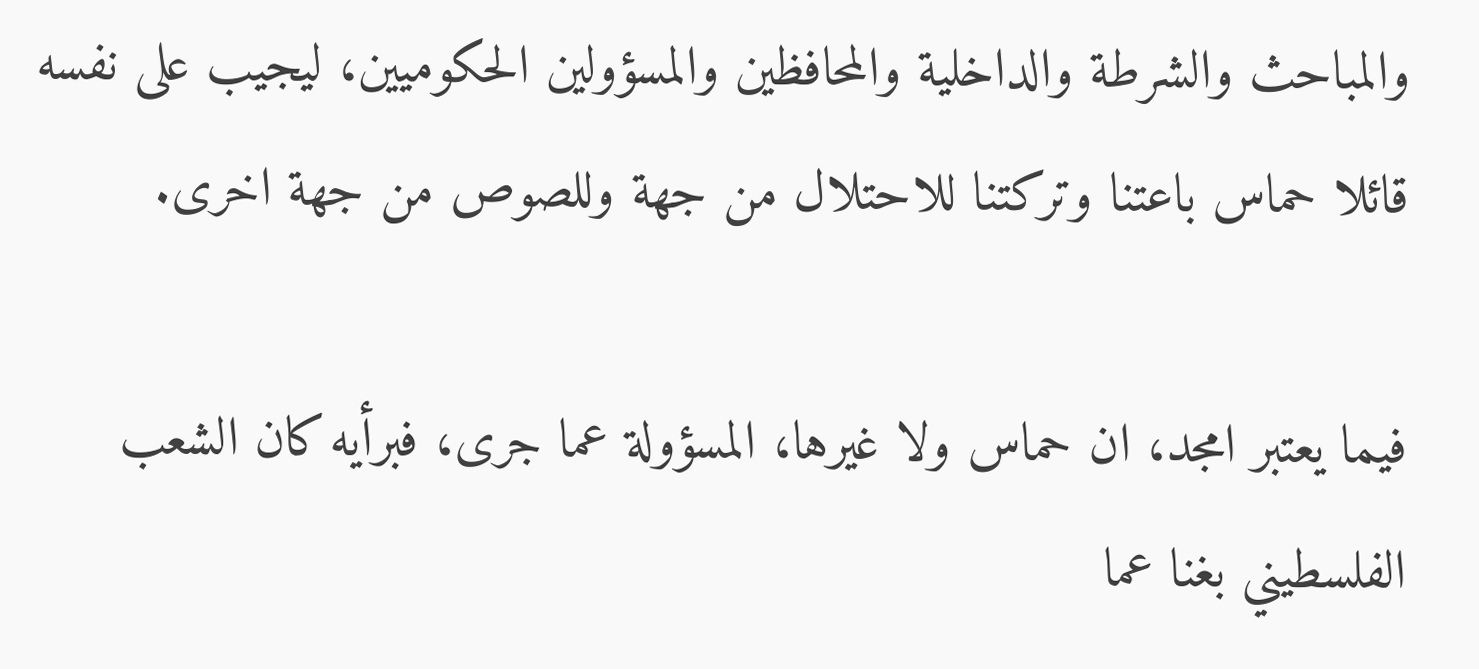والمباحث والشرطة والداخلية والمحافظين والمسؤولين الحكوميين، ليجيب على نفسه قائلا حماس باعتنا وتركتنا للاحتلال من جهة وللصوص من جهة اخرى.

فيما يعتبر امجد، ان حماس ولا غيرها، المسؤولة عما جرى، فبرأيه كان الشعب الفلسطيني بغنا عما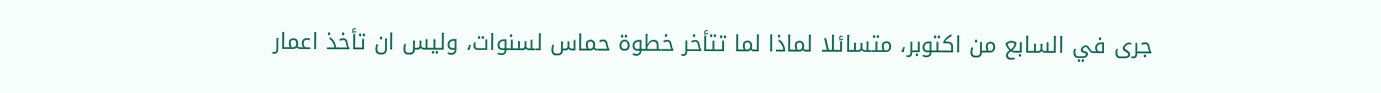جرى في السابع من اكتوبر، متسائلا لماذا لما تتأخر خطوة حماس لسنوات، وليس ان تأخذ اعمار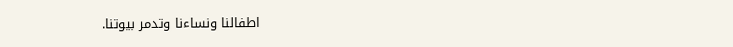اطفالنا ونساءنا وتدمر بيوتنا.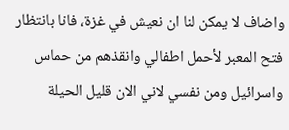واضاف لا يمكن لنا ان نعيش في غزة، فانا بانتظار فتح المعبر لأحمل اطفالي وانقذهم من حماس واسرائيل ومن نفسي لاني الان قليل الحيلة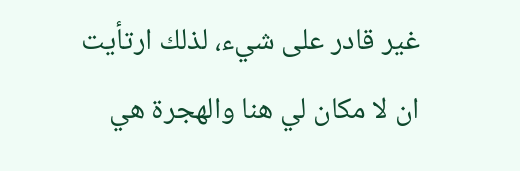غير قادر على شيء، لذلك ارتأيت ان لا مكان لي هنا والهجرة هي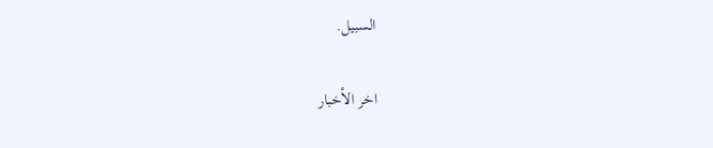السبيل.

اخر الأخبار